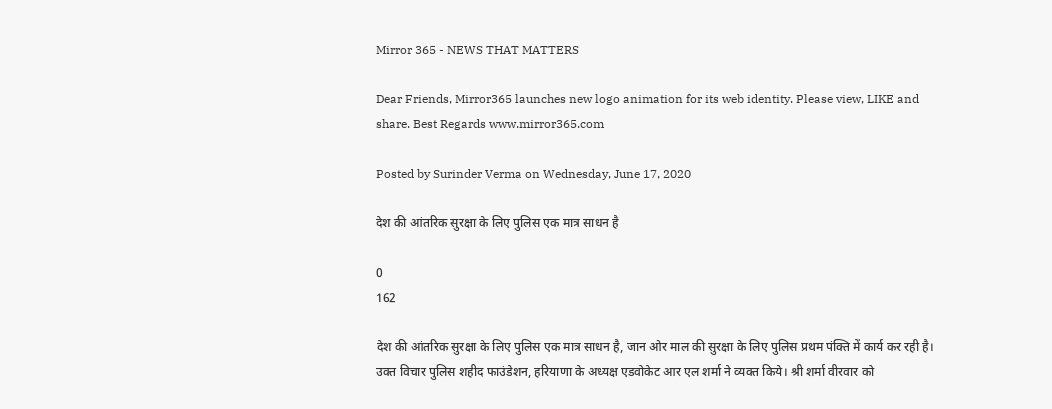Mirror 365 - NEWS THAT MATTERS

Dear Friends, Mirror365 launches new logo animation for its web identity. Please view, LIKE and share. Best Regards www.mirror365.com

Posted by Surinder Verma on Wednesday, June 17, 2020

देश की आंतरिक सुरक्षा के लिए पुलिस एक मात्र साधन है

0
162

देश की आंतरिक सुरक्षा के लिए पुलिस एक मात्र साधन है, जान ओर माल की सुरक्षा के लिए पुलिस प्रथम पंक्ति में कार्य कर रही है। उक्त विचार पुलिस शहीद फाउंडेशन, हरियाणा के अध्यक्ष एडवोकेट आर एल शर्मा ने व्यक्त किये। श्री शर्मा वीरवार को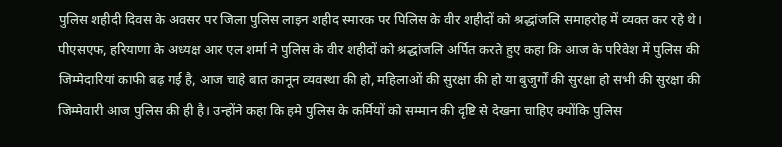पुलिस शहीदी दिवस के अवसर पर जिला पुलिस लाइन शहीद स्मारक पर पिलिस के वीर शहीदों को श्रद्धांजलि समाहरोह में व्यक्त कर रहे थे। पीएसएफ, हरियाणा के अध्यक्ष आर एल शर्मा ने पुलिस के वीर शहीदों को श्रद्धांजलि अर्पित करते हुए कहा कि आज के परिवेश में पुलिस की जिम्मेदारियां काफी बढ़ गई है, आज चाहे बात कानून व्यवस्था की हो, महिलाओं की सुरक्षा की हो या बुजुर्गों की सुरक्षा हो सभी की सुरक्षा की जिम्मेवारी आज पुलिस की ही है। उन्होंने कहा कि हमे पुलिस के कर्मियों को सम्मान की दृष्टि से देखना चाहिए क्योंकि पुलिस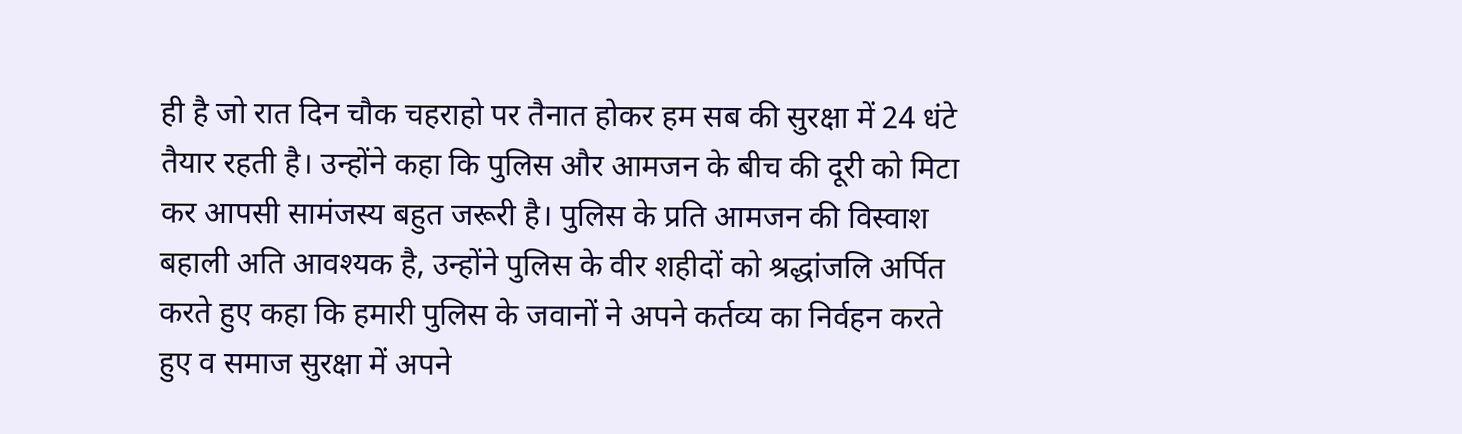ही है जो रात दिन चौक चहराहो पर तैनात होकर हम सब की सुरक्षा में 24 धंटे तैयार रहती है। उन्होंने कहा कि पुलिस और आमजन के बीच की दूरी को मिटा कर आपसी सामंजस्य बहुत जरूरी है। पुलिस के प्रति आमजन की विस्वाश बहाली अति आवश्यक है, उन्होंने पुलिस के वीर शहीदों को श्रद्धांजलि अर्पित करते हुए कहा कि हमारी पुलिस के जवानों ने अपने कर्तव्य का निर्वहन करते हुए व समाज सुरक्षा में अपने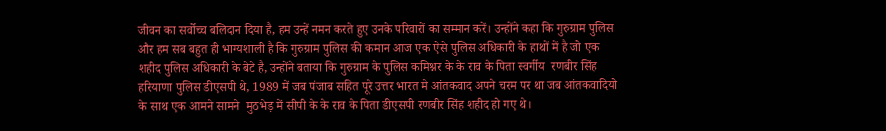जीवन का सर्वोच्च बलिदान दिया है, हम उन्हें नमन करते हुए उनके परिवारों का सम्मान करें। उन्होंने कहा कि गुरुग्राम पुलिस और हम सब बहुत ही भाग्यशाली है कि गुरुग्राम पुलिस की कमान आज एक ऐसे पुलिस अधिकारी के हाथों में है जो एक शहीद पुलिस अधिकारी के बेटे है, उन्होंने बताया कि गुरुग्राम के पुलिस कमिश्नर के के राव के पिता स्वर्गीय  रणबीर सिंह हरियाणा पुलिस डीएसपी थे, 1989 में जब पंजाब सहित पूरे उत्तर भारत मे आंतकवाद अपने चरम पर था जब आंतकवादियो के साथ एक आमने सामने  मुठभेड़ में सीपी के के राव के पिता डीएसपी रणबीर सिंह शहीद हो गए थे।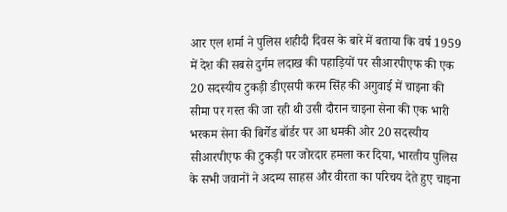आर एल शर्मा ने पुलिस शहीदी दिवस के बारे में बताया कि वर्ष 1959 में देश की सबसे दुर्गम लदाख की पहाड़ियों पर सीआरपीएफ की एक 20 सदस्यीय टुकड़ी डीएसपी करम सिंह की अगुवाई में चाइना की सीमा पर गस्त की जा रही थी उसी दौरान चाइना सेना की एक भारी भरकम सेना की बिर्गेड बॉर्डर पर आ धमकी ओर 20 सदस्यीय सीआरपीएफ की टुकड़ी पर जोरदार हमला कर दिया, भारतीय पुलिस के सभी जवानों ने अदम्य साहस और वीरता का परिचय देते हुए चाइना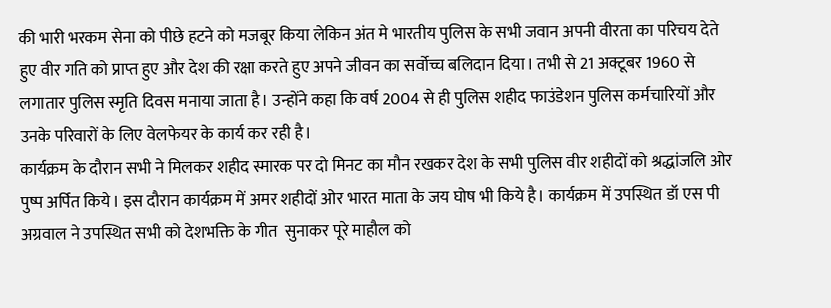की भारी भरकम सेना को पीछे हटने को मजबूर किया लेकिन अंत मे भारतीय पुलिस के सभी जवान अपनी वीरता का परिचय देते हुए वीर गति को प्राप्त हुए और देश की रक्षा करते हुए अपने जीवन का सर्वोच्च बलिदान दिया। तभी से 21 अक्टूबर 1960 से लगातार पुलिस स्मृति दिवस मनाया जाता है। उन्होंने कहा कि वर्ष 2004 से ही पुलिस शहीद फाउंडेशन पुलिस कर्मचारियों और उनके परिवारों के लिए वेलफेयर के कार्य कर रही है।
कार्यक्रम के दौरान सभी ने मिलकर शहीद स्मारक पर दो मिनट का मौन रखकर देश के सभी पुलिस वीर शहीदों को श्रद्धांजलि ओर पुष्प अर्पित किये। इस दौरान कार्यक्रम में अमर शहीदों ओर भारत माता के जय घोष भी किये है। कार्यक्रम में उपस्थित डॉ एस पी अग्रवाल ने उपस्थित सभी को देशभक्ति के गीत  सुनाकर पूरे माहौल को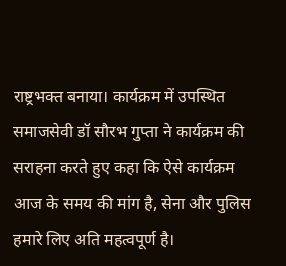राष्ट्रभक्त बनाया। कार्यक्रम में उपस्थित समाजसेवी डॉ सौरभ गुप्ता ने कार्यक्रम की सराहना करते हुए कहा कि ऐसे कार्यक्रम आज के समय की मांग है, सेना और पुलिस हमारे लिए अति महत्वपूर्ण है।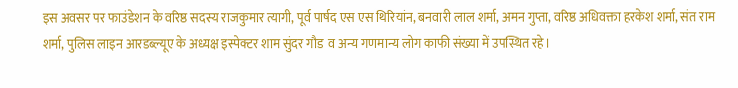इस अवसर पर फाउंडेशन के वरिष्ठ सदस्य राजकुमार त्यागी, पूर्व पार्षद एस एस थिरियांन, बनवारी लाल शर्मा, अमन गुप्ता, वरिष्ठ अधिवक्ता हरकेश शर्मा, संत राम शर्मा, पुलिस लाइन आरडब्ल्यूए के अध्यक्ष इस्पेक्टर शाम सुंदर गौड  व अन्य गणमान्य लोग काफी संख्या में उपस्थित रहे।